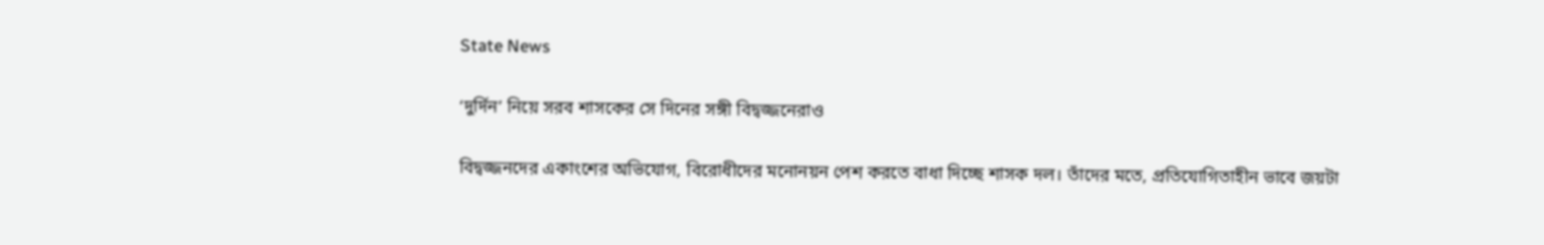State News

‘দুর্দিন’ নিয়ে সরব শাসকের সে দিনের সঙ্গী বিদ্বজ্জনেরাও

বিদ্বজ্জনদের একাংশের অভিযোগ, বিরোধীদের মনোনয়ন পেশ করতে বাধা দিচ্ছে শাসক দল। তাঁদের মতে, প্রতিযোগিতাহীন ভাবে জয়টা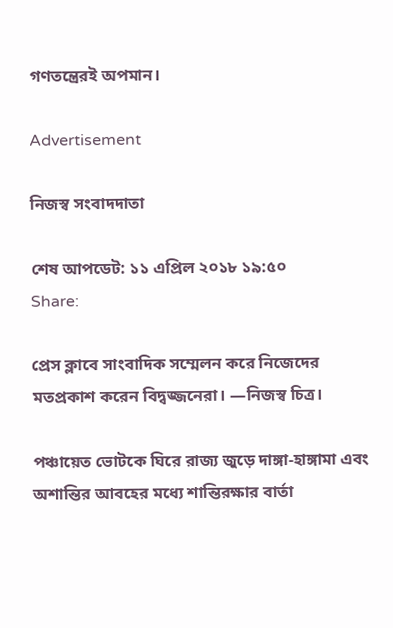গণতন্ত্রেরই অপমান।

Advertisement

নিজস্ব সংবাদদাতা

শেষ আপডেট: ১১ এপ্রিল ২০১৮ ১৯:৫০
Share:

প্রেস ক্লাবে সাংবাদিক সম্মেলন করে নিজেদের মতপ্রকাশ করেন বিদ্বজ্জনেরা। —নিজস্ব চিত্র।

পঞ্চায়েত ভোটকে ঘিরে রাজ্য জুড়ে দাঙ্গা-হাঙ্গামা এবং অশান্তির আবহের মধ্যে শান্তিরক্ষার বার্তা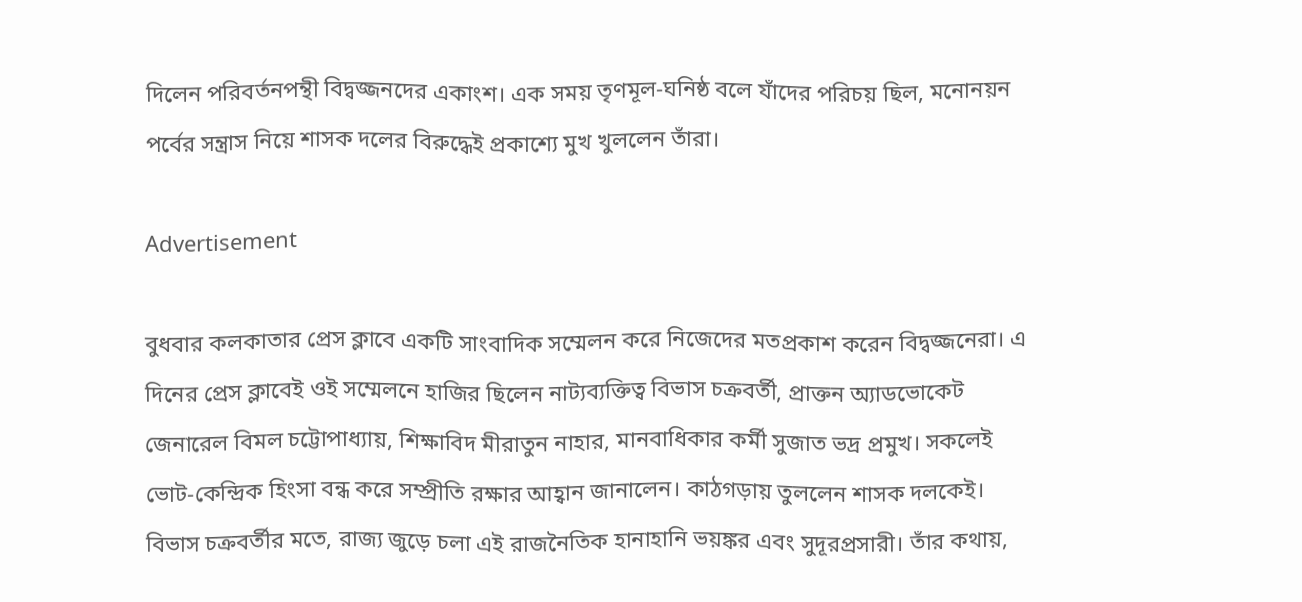দিলেন পরিবর্তনপন্থী বিদ্বজ্জনদের একাংশ। এক সময় তৃণমূল-ঘনিষ্ঠ বলে যাঁদের পরিচয় ছিল, মনোনয়ন পর্বের সন্ত্রাস নিয়ে শাসক দলের বিরুদ্ধেই প্রকাশ্যে মুখ খুললেন তাঁরা।

Advertisement

বুধবার কলকাতার প্রেস ক্লাবে একটি সাংবাদিক সম্মেলন করে নিজেদের মতপ্রকাশ করেন বিদ্বজ্জনেরা। এ দিনের প্রেস ক্লাবেই ওই সম্মেলনে হাজির ছিলেন নাট্যব্যক্তিত্ব বিভাস চক্রবর্তী, প্রাক্তন অ্যাডভোকেট জেনারেল বিমল চট্টোপাধ্যায়, শিক্ষাবিদ মীরাতুন নাহার, মানবাধিকার কর্মী সুজাত ভদ্র প্রমুখ। সকলেই ভোট-কেন্দ্রিক হিংসা বন্ধ করে সম্প্রীতি রক্ষার আহ্বান জানালেন। কাঠগড়ায় তুললেন শাসক দলকেই। বিভাস চক্রবর্তীর মতে, রাজ্য জুড়ে চলা এই রাজনৈতিক হানাহানি ভয়ঙ্কর এবং সুদূরপ্রসারী। তাঁর কথায়,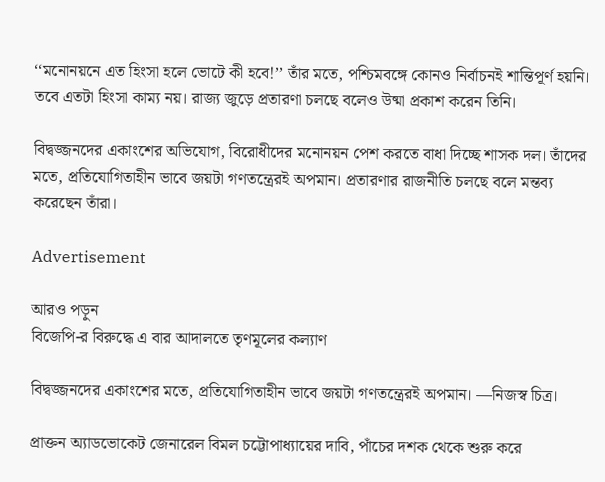‘‘মনোনয়নে এত হিংসা হলে ভোটে কী হবে!’’ তাঁর মতে, পশ্চিমবঙ্গে কোনও নির্বাচনই শান্তিপূর্ণ হয়নি। তবে এতটা হিংসা কাম্য নয়। রাজ্য জুড়ে প্রতারণা চলছে বলেও উষ্মা প্রকাশ করেন তিনি।

বিদ্বজ্জনদের একাংশের অভিযোগ, বিরোধীদের মনোনয়ন পেশ করতে বাধা দিচ্ছে শাসক দল। তাঁদের মতে, প্রতিযোগিতাহীন ভাবে জয়টা গণতন্ত্রেরই অপমান। প্রতারণার রাজনীতি চলছে বলে মন্তব্য করেছেন তাঁরা।

Advertisement

আরও পড়ুন
বিজেপি-র বিরুদ্ধে এ বার আদালতে তৃণমূলের কল্যাণ

বিদ্বজ্জনদের একাংশের মতে, প্রতিযোগিতাহীন ভাবে জয়টা গণতন্ত্রেরই অপমান। —নিজস্ব চিত্র।

প্রাক্তন অ্যাডভোকেট জেনারেল বিমল চট্টোপাধ্যায়ের দাবি, পাঁচের দশক থেকে শুরু করে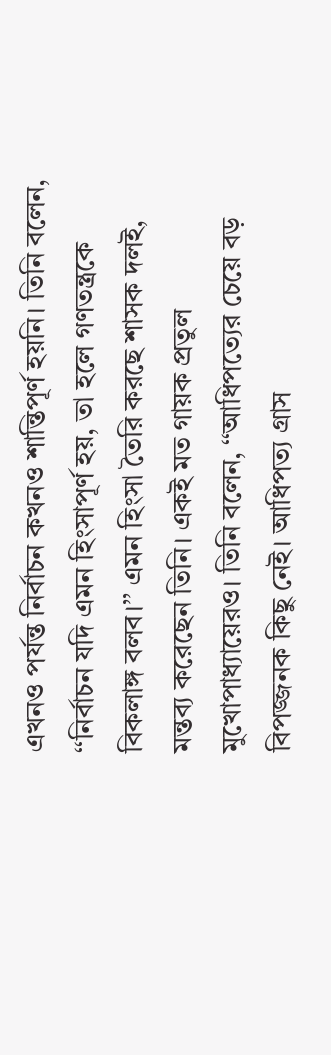এখনও পর্যন্ত নির্বাচন কখনও শান্তিপূর্ণ হয়নি। তিনি বলেন, ‘‘নির্বাচন যদি এমন হিংসাপূর্ণ হয়, তা হলে গণতন্ত্রকে বিকলাঙ্গ বলব।’’ এমন হিংসা তৈরি করছে শাসক দলই, মন্তব্য করেছেন তিনি। একই মত গায়ক প্রতুল মুখোপাধ্যায়েরও। তিনি বলেন, ‘‘আধিপত্যের চেয়ে বড় বিপজ্জনক কিছু নেই। আধিপত্য গ্রাস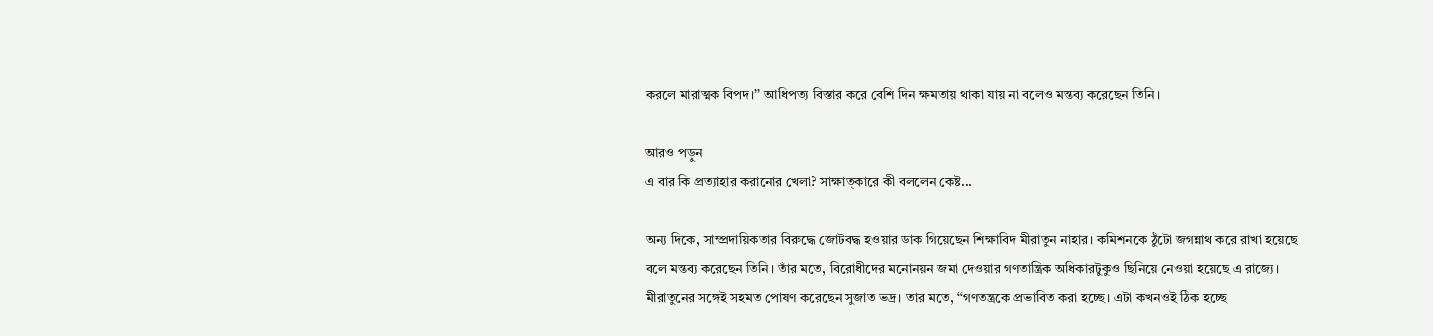করলে মারাত্মক বিপদ।’’ আধিপত্য বিস্তার করে বেশি দিন ক্ষমতায় থাকা যায় না বলেও মন্তব্য করেছেন তিনি।

আরও পড়ুন
এ বার কি প্রত্যাহার করানোর খেলা? সাক্ষাত্কারে কী বললেন কেষ্ট...

অন্য দিকে, সাম্প্রদায়িকতার বিরুদ্ধে জোটবদ্ধ হওয়ার ডাক গিয়েছেন শিক্ষাবিদ মীরাতুন নাহার। কমিশনকে ঠুঁটো জগন্নাথ করে রাখা হয়েছে বলে মন্তব্য করেছেন তিনি। তাঁর মতে, বিরোধীদের মনোনয়ন জমা দেওয়ার গণতান্ত্রিক অধিকারটুকুও ছিনিয়ে নেওয়া হয়েছে এ রাজ্যে। মীরাতুনের সঙ্গেই সহমত পোষণ করেছেন সুজাত ভদ্র। তার মতে, ‘‘গণতন্ত্রকে প্রভাবিত করা হচ্ছে। এটা কখনওই ঠিক হচ্ছে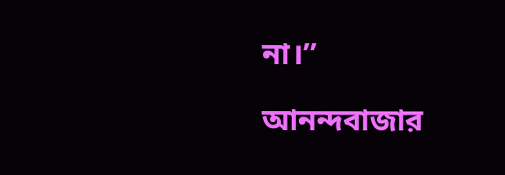না।’’

আনন্দবাজার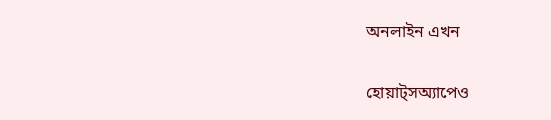অনলাইন এখন

হোয়াট্‌সঅ্যাপেও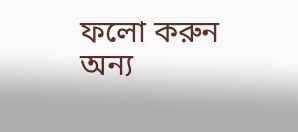ফলো করুন
অন্য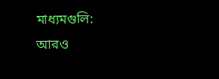মাধ্যমগুলি:
আরও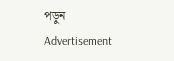পড়ুন
Advertisement